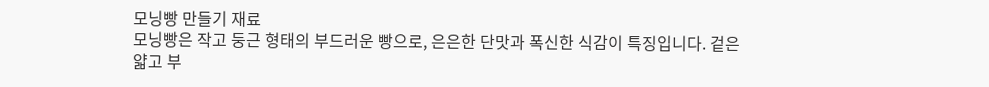모닝빵 만들기 재료
모닝빵은 작고 둥근 형태의 부드러운 빵으로, 은은한 단맛과 폭신한 식감이 특징입니다. 겉은 얇고 부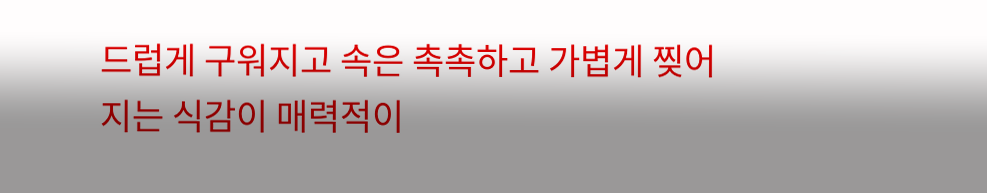드럽게 구워지고 속은 촉촉하고 가볍게 찢어지는 식감이 매력적이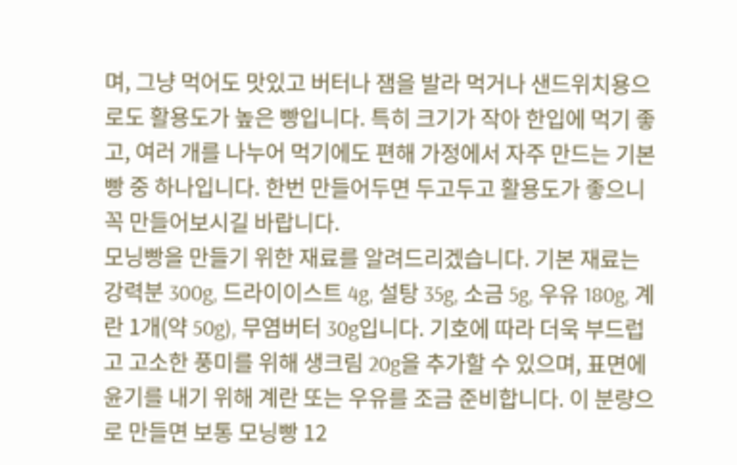며, 그냥 먹어도 맛있고 버터나 잼을 발라 먹거나 샌드위치용으로도 활용도가 높은 빵입니다. 특히 크기가 작아 한입에 먹기 좋고, 여러 개를 나누어 먹기에도 편해 가정에서 자주 만드는 기본 빵 중 하나입니다. 한번 만들어두면 두고두고 활용도가 좋으니 꼭 만들어보시길 바랍니다.
모닝빵을 만들기 위한 재료를 알려드리겠습니다. 기본 재료는 강력분 300g, 드라이이스트 4g, 설탕 35g, 소금 5g, 우유 180g, 계란 1개(약 50g), 무염버터 30g입니다. 기호에 따라 더욱 부드럽고 고소한 풍미를 위해 생크림 20g을 추가할 수 있으며, 표면에 윤기를 내기 위해 계란 또는 우유를 조금 준비합니다. 이 분량으로 만들면 보통 모닝빵 12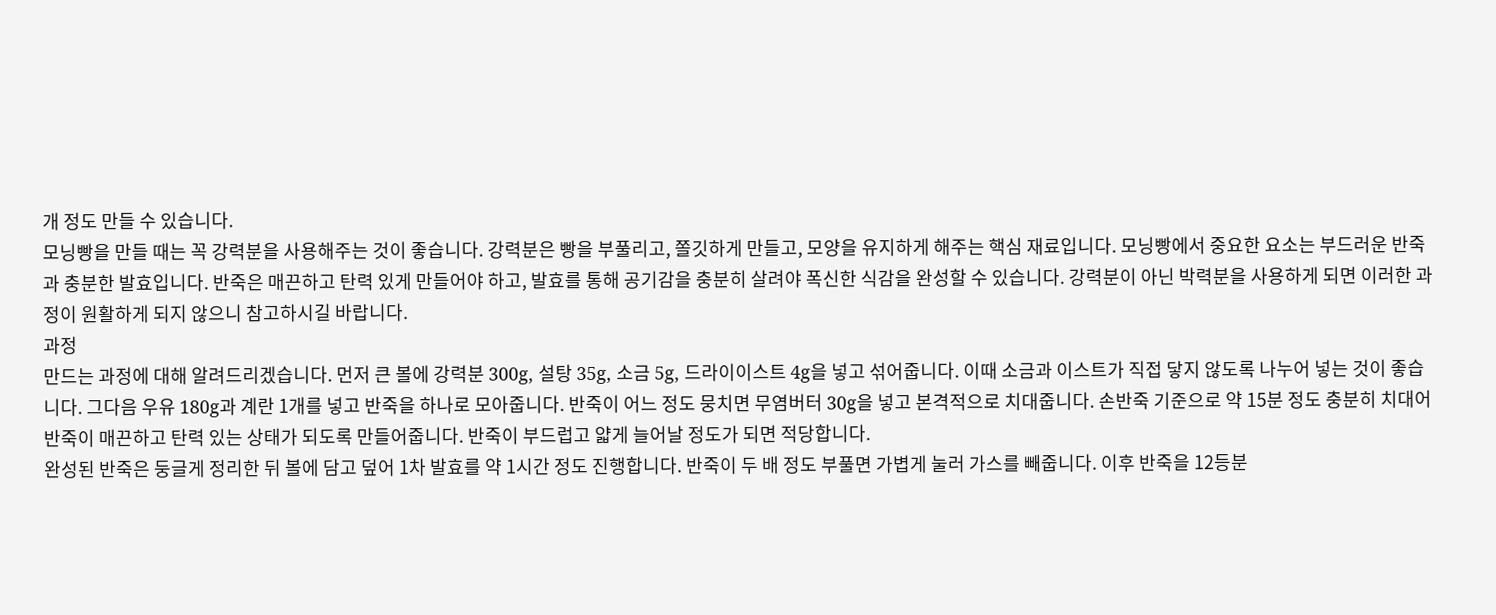개 정도 만들 수 있습니다.
모닝빵을 만들 때는 꼭 강력분을 사용해주는 것이 좋습니다. 강력분은 빵을 부풀리고, 쫄깃하게 만들고, 모양을 유지하게 해주는 핵심 재료입니다. 모닝빵에서 중요한 요소는 부드러운 반죽과 충분한 발효입니다. 반죽은 매끈하고 탄력 있게 만들어야 하고, 발효를 통해 공기감을 충분히 살려야 폭신한 식감을 완성할 수 있습니다. 강력분이 아닌 박력분을 사용하게 되면 이러한 과정이 원활하게 되지 않으니 참고하시길 바랍니다.
과정
만드는 과정에 대해 알려드리겠습니다. 먼저 큰 볼에 강력분 300g, 설탕 35g, 소금 5g, 드라이이스트 4g을 넣고 섞어줍니다. 이때 소금과 이스트가 직접 닿지 않도록 나누어 넣는 것이 좋습니다. 그다음 우유 180g과 계란 1개를 넣고 반죽을 하나로 모아줍니다. 반죽이 어느 정도 뭉치면 무염버터 30g을 넣고 본격적으로 치대줍니다. 손반죽 기준으로 약 15분 정도 충분히 치대어 반죽이 매끈하고 탄력 있는 상태가 되도록 만들어줍니다. 반죽이 부드럽고 얇게 늘어날 정도가 되면 적당합니다.
완성된 반죽은 둥글게 정리한 뒤 볼에 담고 덮어 1차 발효를 약 1시간 정도 진행합니다. 반죽이 두 배 정도 부풀면 가볍게 눌러 가스를 빼줍니다. 이후 반죽을 12등분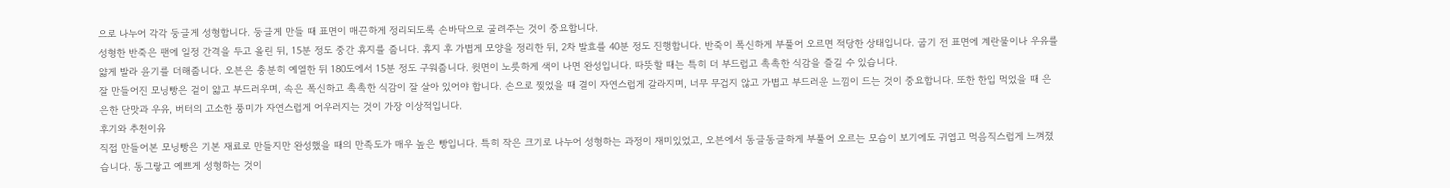으로 나누어 각각 둥글게 성형합니다. 둥글게 만들 때 표면이 매끈하게 정리되도록 손바닥으로 굴려주는 것이 중요합니다.
성형한 반죽은 팬에 일정 간격을 두고 올린 뒤, 15분 정도 중간 휴지를 줍니다. 휴지 후 가볍게 모양을 정리한 뒤, 2차 발효를 40분 정도 진행합니다. 반죽이 폭신하게 부풀어 오르면 적당한 상태입니다. 굽기 전 표면에 계란물이나 우유를 얇게 발라 윤기를 더해줍니다. 오븐은 충분히 예열한 뒤 180도에서 15분 정도 구워줍니다. 윗면이 노릇하게 색이 나면 완성입니다. 따뜻할 때는 특히 더 부드럽고 촉촉한 식감을 즐길 수 있습니다.
잘 만들어진 모닝빵은 겉이 얇고 부드러우며, 속은 폭신하고 촉촉한 식감이 잘 살아 있어야 합니다. 손으로 찢었을 때 결이 자연스럽게 갈라지며, 너무 무겁지 않고 가볍고 부드러운 느낌이 드는 것이 중요합니다. 또한 한입 먹었을 때 은은한 단맛과 우유, 버터의 고소한 풍미가 자연스럽게 어우러지는 것이 가장 이상적입니다.
후기와 추천이유
직접 만들어본 모닝빵은 기본 재료로 만들지만 완성했을 때의 만족도가 매우 높은 빵입니다. 특히 작은 크기로 나누어 성형하는 과정이 재미있었고, 오븐에서 동글동글하게 부풀어 오르는 모습이 보기에도 귀엽고 먹음직스럽게 느껴졌습니다. 동그랗고 예쁘게 성형하는 것이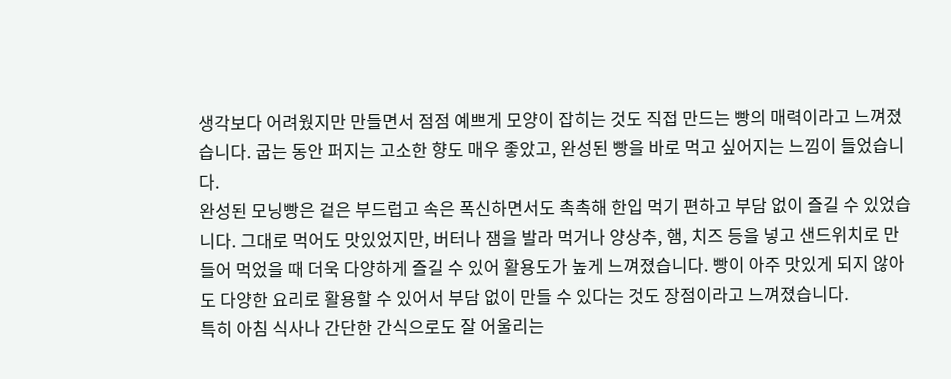생각보다 어려웠지만 만들면서 점점 예쁘게 모양이 잡히는 것도 직접 만드는 빵의 매력이라고 느껴졌습니다. 굽는 동안 퍼지는 고소한 향도 매우 좋았고, 완성된 빵을 바로 먹고 싶어지는 느낌이 들었습니다.
완성된 모닝빵은 겉은 부드럽고 속은 폭신하면서도 촉촉해 한입 먹기 편하고 부담 없이 즐길 수 있었습니다. 그대로 먹어도 맛있었지만, 버터나 잼을 발라 먹거나 양상추, 햄, 치즈 등을 넣고 샌드위치로 만들어 먹었을 때 더욱 다양하게 즐길 수 있어 활용도가 높게 느껴졌습니다. 빵이 아주 맛있게 되지 않아도 다양한 요리로 활용할 수 있어서 부담 없이 만들 수 있다는 것도 장점이라고 느껴졌습니다.
특히 아침 식사나 간단한 간식으로도 잘 어울리는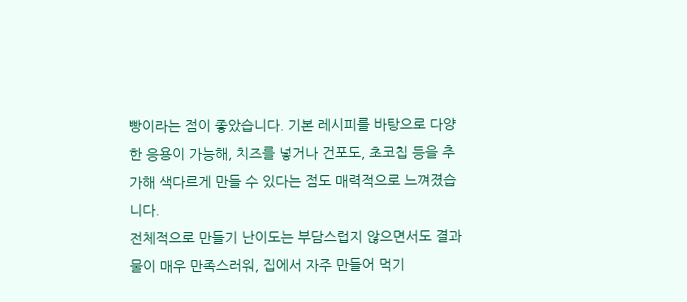빵이라는 점이 좋았습니다. 기본 레시피를 바탕으로 다양한 응용이 가능해, 치즈를 넣거나 건포도, 초코칩 등을 추가해 색다르게 만들 수 있다는 점도 매력적으로 느껴졌습니다.
전체적으로 만들기 난이도는 부담스럽지 않으면서도 결과물이 매우 만족스러워, 집에서 자주 만들어 먹기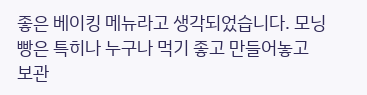좋은 베이킹 메뉴라고 생각되었습니다. 모닝빵은 특히나 누구나 먹기 좋고 만들어놓고 보관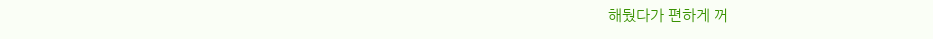해뒀다가 편하게 꺼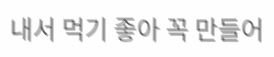내서 먹기 좋아 꼭 만들어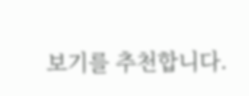보기를 추천합니다.